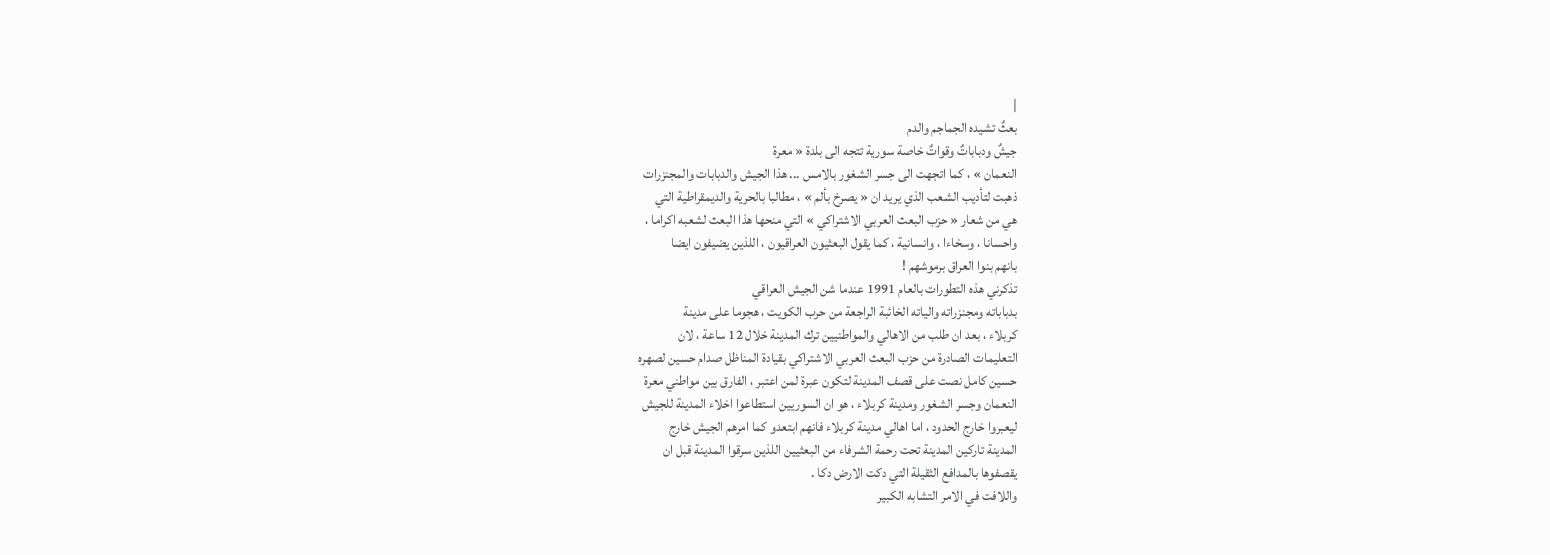|
بعثٌ تشيده الجماجم والدم
جيشٌ ودباباتٌ وقواتٌ خاصة سورية تتجه الی بلدة « معرة
النعمان » ، كما اتجهت الی جسر الشغور بالامس ... هذا الجيش والدبابات والمجنزرات
ذهبت لتأديب الشعب الذي يريد ان « يصرخ بألم » ، مطالبا بالحرية والديمقراطية التي
هي من شعار « حزب البعث العربي الاشتراكي » التي منحها هذا البعث لشعبه اكراما ،
واحسانا ، وسخاءا ، وانسانية ، كما يقول البعثيون العراقيون ، اللذين يضيفون ايضا
بانهم بنوا العراق برموشهم !
تذكرني هذه التطورات بالعام 1991 عندما شن الجيش العراقي
بدباباته ومجنزراته والياته الخائبة الراجعة من حرب الكويت ، هجوما علی مدينة
كربلاء ، بعد ان طلب من الاهالي والمواطنيين ترك المدينة خلال 12 ساعة ، لان
التعليمات الصادرة من حزب البعث العربي الاشتراكي بقيادة المناظل صدام حسين لصهره
حسين كامل نصت علی قصف المدينة لتكون عبرة لمن اعتبر ، الفارق بين مواطني معرة
النعمان وجسر الشغور ومدينة كربلاء ، هو ان السوريين استطاعوا اخلاء المدينة للجيش
ليعبروا خارج الحدود ، اما اهالي مدينة كربلاء فانهم ابتعدو كما امرهم الجيش خارج
المدينة تاركين المدينة تحت رحمة الشرفاء من البعثيين اللذين سرقوا المدينة قبل ان
يقصفوها بالمدافع الثقيلة التي دكت الارض دكا .
واللافت في الامر التشابه الكبير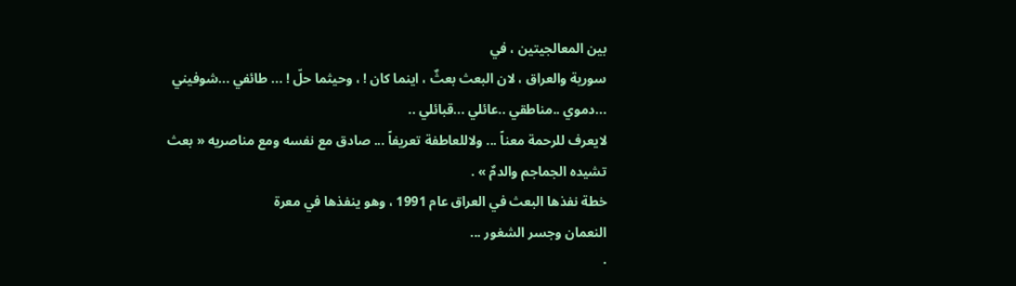بين المعالجيتين ، في
سورية والعراق ، لان البعث بعثٌ ، اينما كان ! ، وحيثما حلّ ! ... طائفي ...شوفيني
...دموي ..مناطقي ..عائلي ...قبائلي ..
لايعرف للرحمة معناً ... ولاللعاطفة تعريفاً ... صادق مع نفسه ومع مناصريه « بعث
تشيده الجماجم والدمٌ » .
خطة نفذها البعث في العراق عام 1991 ، وهو ينفذها في معرة
النعمان وجسر الشغور ...
·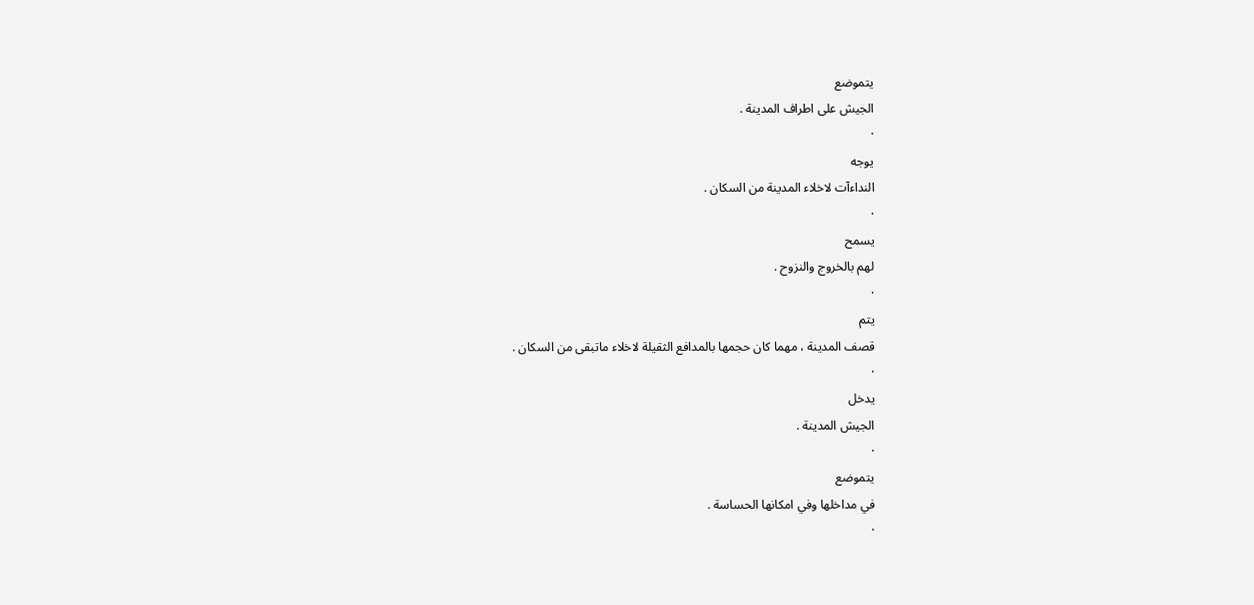يتموضع
الجيش علی اطراف المدينة .
·
يوجه
النداءآت لاخلاء المدينة من السكان .
·
يسمح
لهم بالخروج والنزوح .
·
يتم
قصف المدينة ، مهما كان حجمها بالمدافع الثقيلة لاخلاء ماتبقی من السكان .
·
يدخل
الجيش المدينة .
·
يتموضع
في مداخلها وفي امكانها الحساسة .
·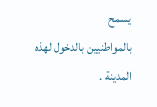يسمح
بالمواطنيين بالدخول لهذه المدينة .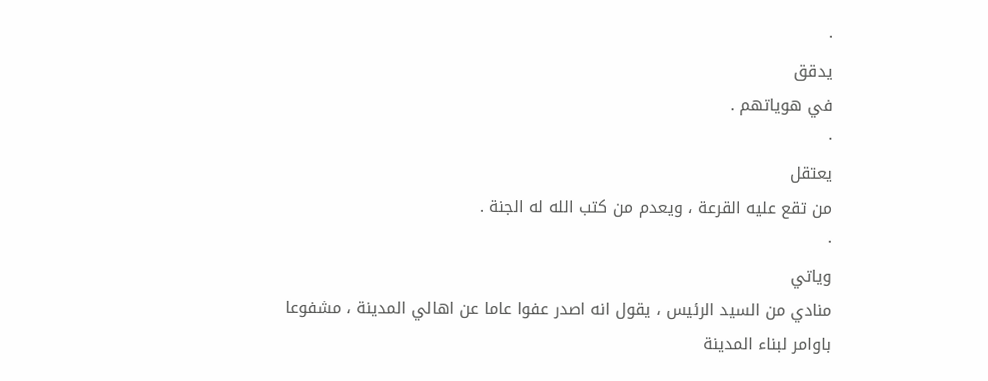·
يدقق
في هوياتهم .
·
يعتقل
من تقع عليه القرعة ، ويعدم من كتب الله له الجنة .
·
وياتي
منادي من السيد الرئيس ، يقول انه اصدر عفوا عاما عن اهالي المدينة ، مشفوعا
باوامر لبناء المدينة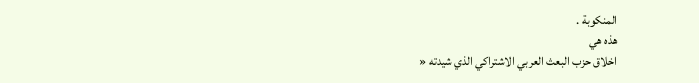المنكوبة .
هذه هي
اخلاق حزب البعث العربي الاشتراكي الذي شيدته «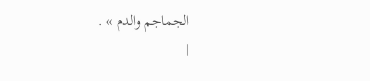الجماجم والدم » .
|